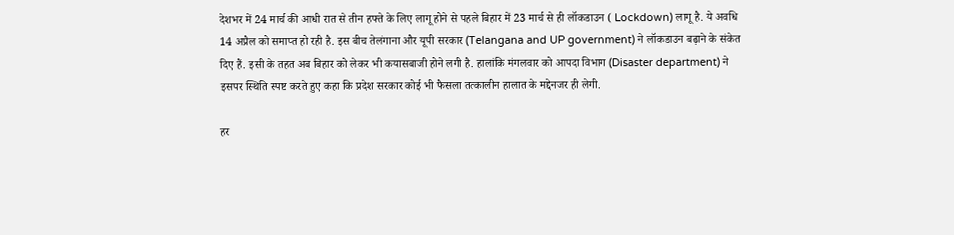देशभर में 24 मार्च की आधी रात से तीन हफ्ते के लिए लागू होने से पहले बिहार में 23 मार्च से ही लॉकडाउन ( Lockdown) लागू है. ये अवधि 14 अप्रैल को समाप्त हो रही है. इस बीच तेलंगाना और यूपी सरकार (Telangana and UP government) ने लॉकडाउन बढ़ाने के संकेत दिए हैं. इसी के तहत अब बिहार को लेकर भी कयासबाजी होने लगी है. हालांकि मंगलवार को आपदा विभाग (Disaster department) ने इसपर स्थिति स्पष्ट करते हुए कहा कि प्रदेश सरकार कोई भी फैसला तत्कालीन हालात के मद्देनजर ही लेगी.

हर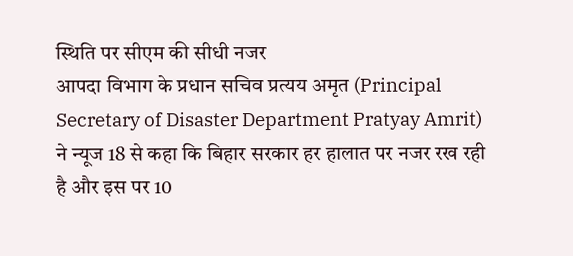स्थिति पर सीएम की सीधी नजर
आपदा विभाग के प्रधान सचिव प्रत्यय अमृत (Principal Secretary of Disaster Department Pratyay Amrit) ने न्यूज 18 से कहा कि बिहार सरकार हर हालात पर नजर रख रही है और इस पर 10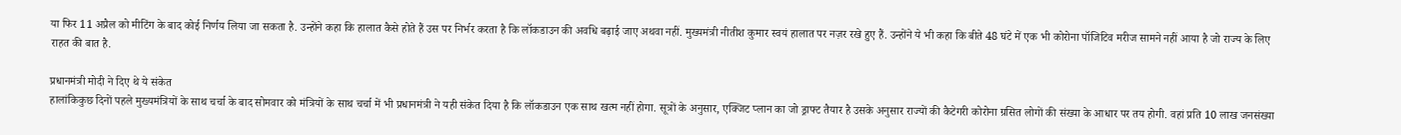या फिर 11 अप्रैल को मीटिंग के बाद कोई निर्णय लिया जा सकता है. उन्होंने कहा कि हालात कैसे होते हैं उस पर निर्भर करता है कि लॉकडाउन की अवधि बढ़ाई जाए अथवा नहीं. मुख्यमंत्री नीतीश कुमार स्वयं हालात पर नज़र रखे हुए हैं. उन्होंने ये भी कहा कि बीते 48 घंटे में एक भी कोरोना पॉजिटिव मरीज सामने नहीं आया है जो राज्य के लिए राहत की बात है.

प्रधानमंत्री मोदी ने दिए थे ये संकेत
हालांकिकुछ दिनों पहले मुख्यमंत्रियों के साथ चर्चा के बाद सोमवार को मंत्रियों के साथ चर्चा में भी प्रधानमंत्री ने यही संकेत दिया है कि लॉकडाउन एक साथ खत्म नहीं होगा. सूत्रों के अनुसार, एक्जिट प्लान का जो ड्राफ्ट तैयार है उसके अनुसार राज्यों की कैटेगरी कोरोना ग्रसित लोगों की संख्या के आधार पर तय होगी. वहां प्रति 10 लाख जनसंख्या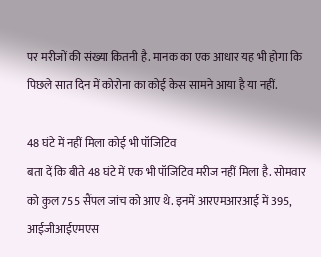पर मरीजों की संख्या कितनी है. मानक का एक आधार यह भी होगा कि पिछले सात दिन में कोरोना का कोई केस सामने आया है या नहीं.

48 घंटे में नहीं मिला कोई भी पॉजिटिव
बता दें कि बीते 48 घंटे में एक भी पॉजिटिव मरीज नहीं मिला है. सोमवार को कुल 755 सैंपल जांच को आए थे. इनमें आरएमआरआई में 395, आईजीआईएमएस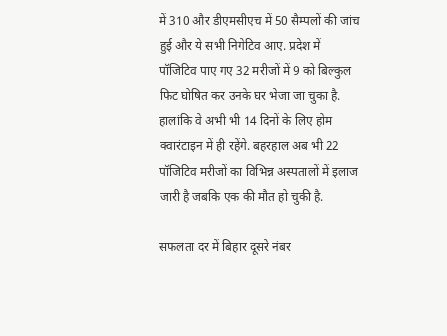में 310 और डीएमसीएच में 50 सैम्पलों की जांच हुई और ये सभी निगेटिव आए. प्रदेश में पॉजिटिव पाए गए 32 मरीजों में 9 को बिल्कुल फिट घोषित कर उनके घर भेजा जा चुका है. हालांकि वे अभी भी 14 दिनों के लिए होम क्वारंटाइन में ही रहेंगे. बहरहाल अब भी 22 पॉजिटिव मरीजों का विभिन्न अस्पतालों में इलाज जारी है जबकि एक की मौत हो चुकी है.

सफलता दर में बिहार दूसरे नंबर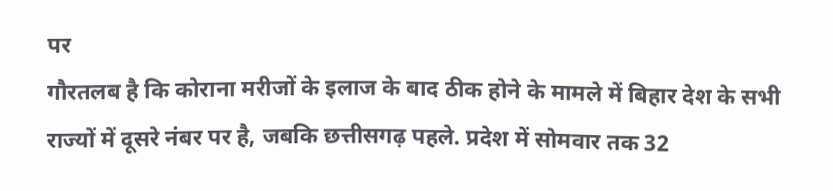पर
गौरतलब है कि कोराना मरीजों के इलाज के बाद ठीक होने के मामले में बिहार देश के सभी राज्यों में दूसरे नंबर पर है, जबकि छत्तीसगढ़ पहले. प्रदेश में सोमवार तक 32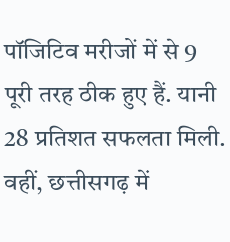पॉजिटिव मरीजों में से 9 पूरी तरह ठीक हुए हैं. यानी 28 प्रतिशत सफलता मिली. वहीं, छत्तीसगढ़ में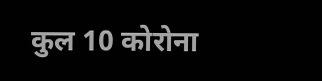कुल 10 कोरोना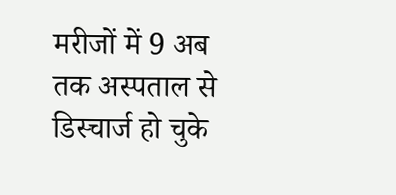मरीजों में 9 अब तक अस्पताल से डिस्चार्ज हो चुके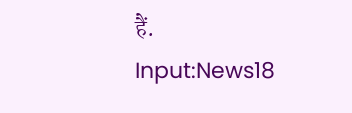हैं.
Input:News18